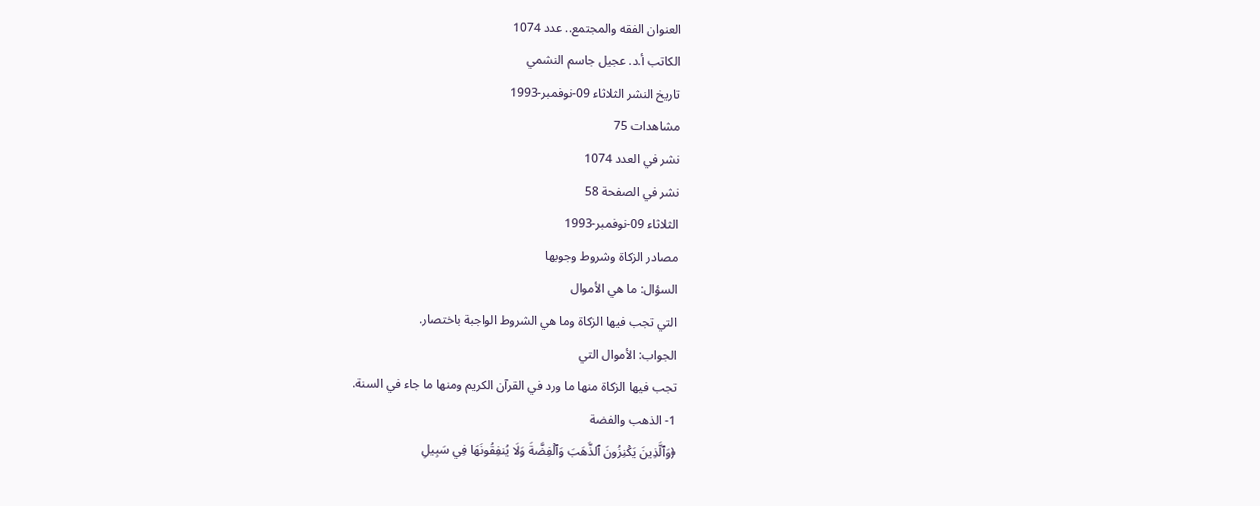العنوان الفقه والمجتمع.. عدد 1074
الكاتب أ.د. عجيل جاسم النشمي
تاريخ النشر الثلاثاء 09-نوفمبر-1993
مشاهدات 75
نشر في العدد 1074
نشر في الصفحة 58
الثلاثاء 09-نوفمبر-1993
مصادر الزكاة وشروط وجوبها
السؤال: ما هي الأموال
التي تجب فيها الزكاة وما هي الشروط الواجبة باختصار.
الجواب: الأموال التي
تجب فيها الزكاة منها ما ورد في القرآن الكريم ومنها ما جاء في السنة.
1- الذهب والفضة
﴿وَٱلَّذِينَ يَكۡنِزُونَ ٱلذَّهَبَ وَٱلۡفِضَّةَ وَلَا يُنفِقُونَهَا فِي سَبِيلِ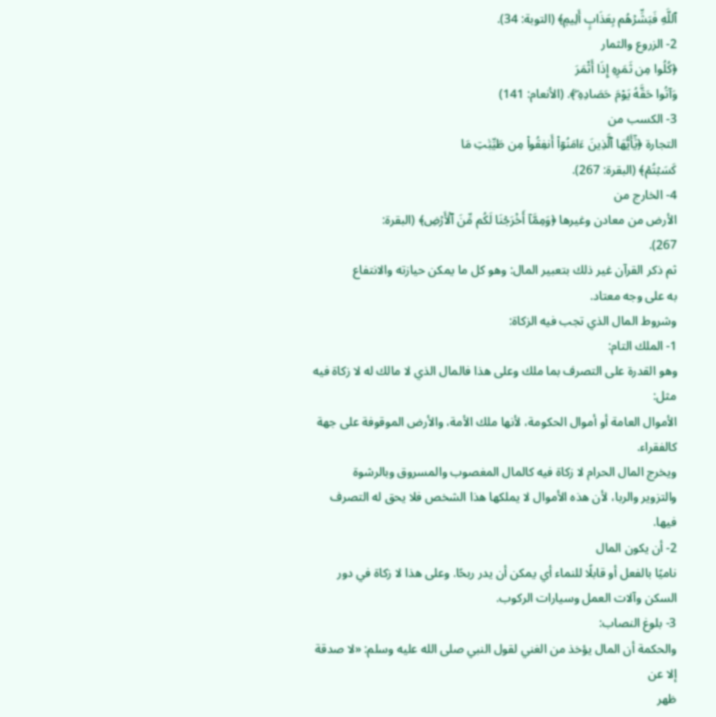ٱللَّهِ فَبَشِّرۡهُم بِعَذَابٍ أَلِيمٖ﴾ (التوبة: 34).
2- الزروع والثمار
﴿كُلُوا مِن ثَمَرِهِ إِذَا أَثْمَرَ
وَآتُوا حَقَّهُ يَوْمَ حَصَادِهِ ۖ﴾. (الأنعام: 141)
3- الكسب من
التجارة ﴿يَٰٓأَيُّهَا ٱلَّذِينَ ءَامَنُوٓاْ أَنفِقُواْ مِن طَيِّبَٰتِ مَا
كَسَبۡتُمۡ﴾ (البقرة: 267).
4- الخارج من
الأرض من معادن وغيرها ﴿وَمِمَّآ أَخۡرَجۡنَا لَكُم مِّنَ ٱلۡأَرۡضِ﴾ (البقرة:
267).
ثم ذكر القرآن غير ذلك بتعبير المال: وهو كل ما يمكن حيازته والانتفاع
به على وجه معتاد.
وشروط المال الذي تجب فيه الزكاة:
1- الملك التام:
وهو القدرة على التصرف بما ملك وعلى هذا فالمال الذي لا مالك له لا زكاة فيه مثل:
الأموال العامة أو أموال الحكومة، لأنها ملك الأمة، والأرض الموقوفة على جهة
كالفقراء.
ويخرج المال الحرام لا زكاة فيه كالمال المغصوب والمسروق وبالرشوة
والتزوير والربا، لأن هذه الأموال لا يملكها هذا الشخص فلا يحق له التصرف فيها.
2- أن يكون المال
ناميًا بالفعل أو قابلًا للنماء أي يمكن أن يدر ربحًا. وعلى هذا لا زكاة في دور
السكن وآلات العمل وسيارات الركوب.
3- بلوغ النصاب:
والحكمة أن المال يؤخذ من الغني لقول النبي صلى الله عليه وسلم: «لا صدقة إلا عن
ظهر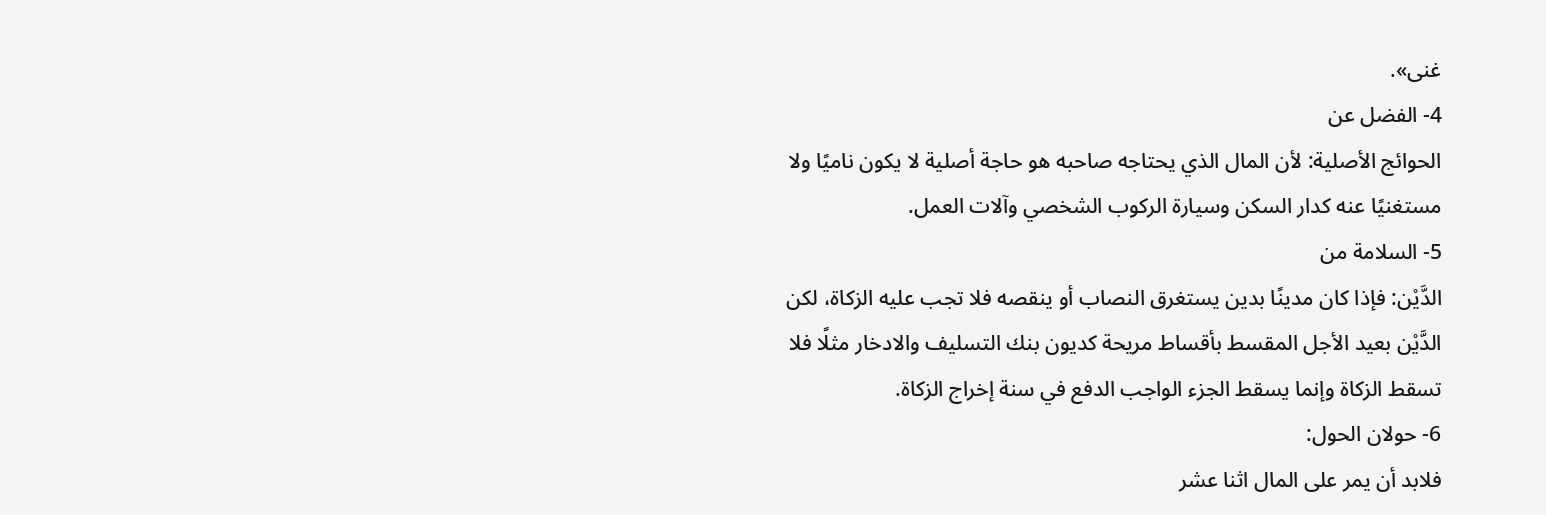غنى».
4- الفضل عن
الحوائج الأصلية: لأن المال الذي يحتاجه صاحبه هو حاجة أصلية لا يكون ناميًا ولا
مستغنيًا عنه كدار السكن وسيارة الركوب الشخصي وآلات العمل.
5- السلامة من
الدَّيْن: فإذا كان مدينًا بدين يستغرق النصاب أو ينقصه فلا تجب عليه الزكاة، لكن
الدَّيْن بعيد الأجل المقسط بأقساط مريحة كديون بنك التسليف والادخار مثلًا فلا
تسقط الزكاة وإنما يسقط الجزء الواجب الدفع في سنة إخراج الزكاة.
6- حولان الحول:
فلابد أن يمر على المال اثنا عشر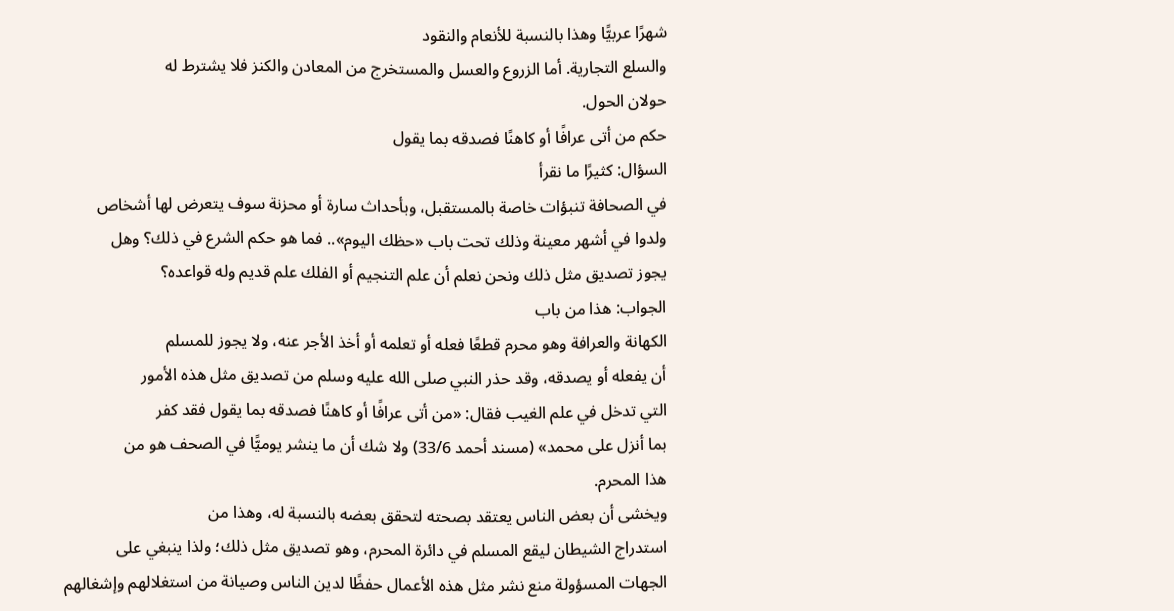شهرًا عربيًّا وهذا بالنسبة للأنعام والنقود
والسلع التجارية. أما الزروع والعسل والمستخرج من المعادن والكنز فلا يشترط له
حولان الحول.
حكم من أتى عرافًا أو كاهنًا فصدقه بما يقول
السؤال: كثيرًا ما نقرأ
في الصحافة تنبؤات خاصة بالمستقبل، وبأحداث سارة أو محزنة سوف يتعرض لها أشخاص
ولدوا في أشهر معينة وذلك تحت باب «حظك اليوم».. فما هو حكم الشرع في ذلك؟ وهل
يجوز تصديق مثل ذلك ونحن نعلم أن علم التنجيم أو الفلك علم قديم وله قواعده؟
الجواب: هذا من باب
الكهانة والعرافة وهو محرم قطعًا فعله أو تعلمه أو أخذ الأجر عنه، ولا يجوز للمسلم
أن يفعله أو يصدقه، وقد حذر النبي صلى الله عليه وسلم من تصديق مثل هذه الأمور
التي تدخل في علم الغيب فقال: «من أتى عرافًا أو كاهنًا فصدقه بما يقول فقد كفر
بما أنزل على محمد» (مسند أحمد 33/6) ولا شك أن ما ينشر يوميًّا في الصحف هو من
هذا المحرم.
ويخشى أن بعض الناس يعتقد بصحته لتحقق بعضه بالنسبة له، وهذا من
استدراج الشيطان ليقع المسلم في دائرة المحرم، وهو تصديق مثل ذلك؛ ولذا ينبغي على
الجهات المسؤولة منع نشر مثل هذه الأعمال حفظًا لدين الناس وصيانة من استغلالهم وإشغالهم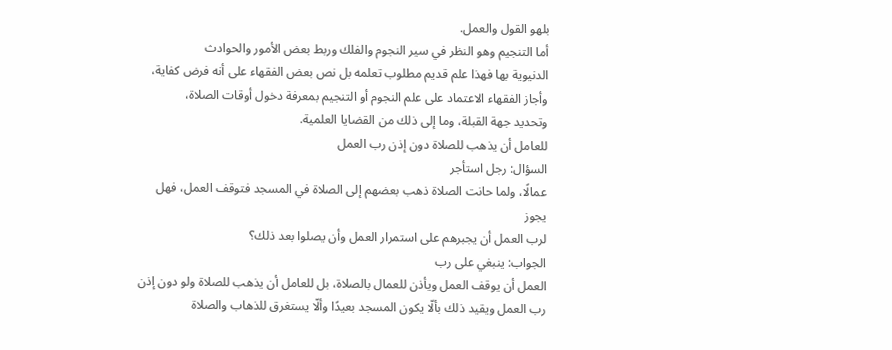بلهو القول والعمل.
أما التنجيم وهو النظر في سير النجوم والفلك وربط بعض الأمور والحوادث
الدنيوية بها فهذا علم قديم مطلوب تعلمه بل نص بعض الفقهاء على أنه فرض كفاية،
وأجاز الفقهاء الاعتماد على علم النجوم أو التنجيم بمعرفة دخول أوقات الصلاة،
وتحديد جهة القبلة، وما إلى ذلك من القضايا العلمية.
للعامل أن يذهب للصلاة دون إذن رب العمل
السؤال: رجل استأجر
عمالًا، ولما حانت الصلاة ذهب بعضهم إلى الصلاة في المسجد فتوقف العمل، فهل يجوز
لرب العمل أن يجبرهم على استمرار العمل وأن يصلوا بعد ذلك؟
الجواب: ينبغي على رب
العمل أن يوقف العمل ويأذن للعمال بالصلاة، بل للعامل أن يذهب للصلاة ولو دون إذن
رب العمل ويقيد ذلك بألّا يكون المسجد بعيدًا وألّا يستغرق للذهاب والصلاة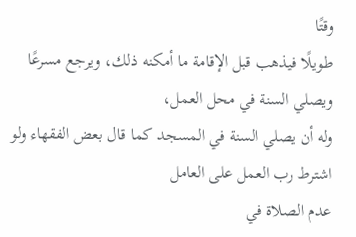وقتًا
طويلًا فيذهب قبل الإقامة ما أمكنه ذلك، ويرجع مسرعًا ويصلي السنة في محل العمل،
وله أن يصلي السنة في المسجد كما قال بعض الفقهاء ولو اشترط رب العمل على العامل
عدم الصلاة في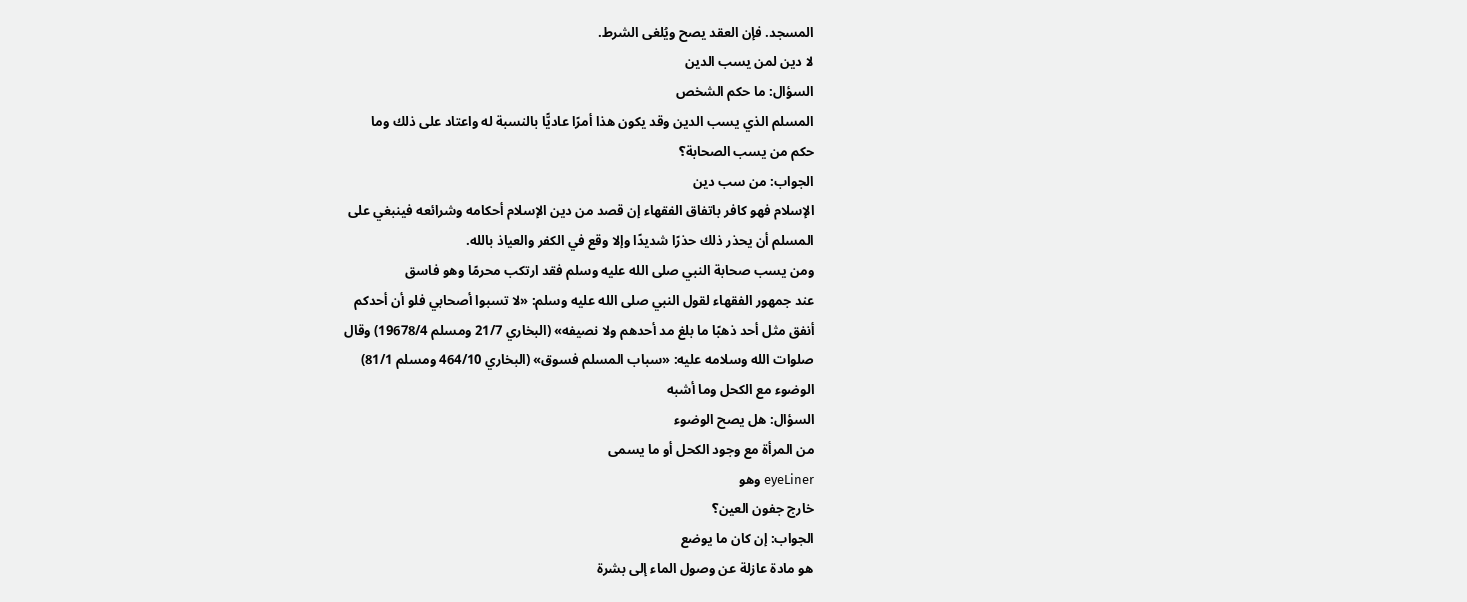المسجد. فإن العقد يصح ويُلغى الشرط.
لا دين لمن يسب الدين
السؤال: ما حكم الشخص
المسلم الذي يسب الدين وقد يكون هذا أمرًا عاديًّا بالنسبة له واعتاد على ذلك وما
حكم من يسب الصحابة؟
الجواب: من سب دين
الإسلام فهو كافر باتفاق الفقهاء إن قصد من دين الإسلام أحكامه وشرائعه فينبغي على
المسلم أن يحذر ذلك حذرًا شديدًا وإلا وقع في الكفر والعياذ بالله.
ومن يسب صحابة النبي صلى الله عليه وسلم فقد ارتكب محرمًا وهو فاسق
عند جمهور الفقهاء لقول النبي صلى الله عليه وسلم: «لا تسبوا أصحابي فلو أن أحدكم
أنفق مثل أحد ذهبًا ما بلغ مد أحدهم ولا نصيفه» (البخاري 21/7 ومسلم 19678/4) وقال
صلوات الله وسلامه عليه: «سباب المسلم فسوق» (البخاري 464/10 ومسلم 81/1)
الوضوء مع الكحل وما أشبه
السؤال: هل يصح الوضوء
من المرأة مع وجود الكحل أو ما يسمى
eyeLiner وهو
خارج جفون العين؟
الجواب: إن كان ما يوضع
هو مادة عازلة عن وصول الماء إلى بشرة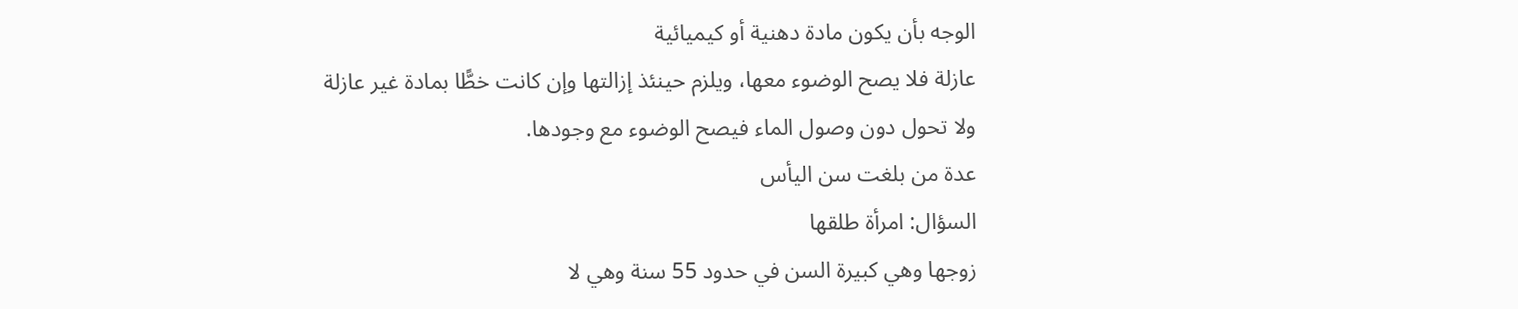الوجه بأن يكون مادة دهنية أو كيميائية
عازلة فلا يصح الوضوء معها، ويلزم حينئذ إزالتها وإن كانت خطًّا بمادة غير عازلة
ولا تحول دون وصول الماء فيصح الوضوء مع وجودها.
عدة من بلغت سن اليأس
السؤال: امرأة طلقها
زوجها وهي كبيرة السن في حدود 55 سنة وهي لا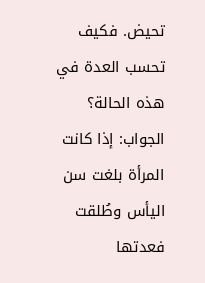تحيض. فكيف تحسب العدة في هذه الحالة؟
الجواب: إذا كانت
المرأة بلغت سن اليأس وطُلقت فعدتها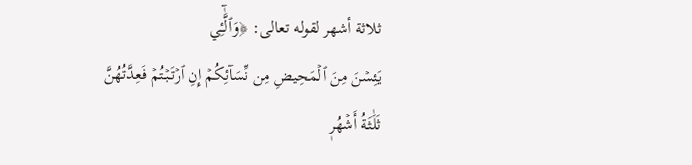ثلاثة أشهر لقوله تعالى: ﴿وَٱلَّٰٓـِٔي
يَئِسۡنَ مِنَ ٱلۡمَحِيضِ مِن نِّسَآئِكُمۡ إِنِ ٱرۡتَبۡتُمۡ فَعِدَّتُهُنَّ
ثَلَٰثَةُ أَشۡهُرٖ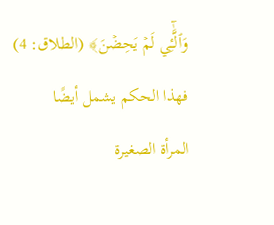وَٱلَّٰٓـِٔي لَمۡ يَحِضۡنَ﴾ (الطلاق: 4) فهذا الحكم يشمل أيضًا
المرأة الصغيرة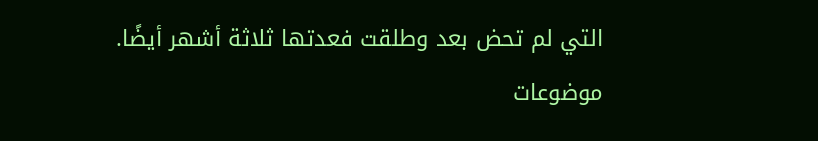التي لم تحض بعد وطلقت فعدتها ثلاثة أشهر أيضًا.
موضوعات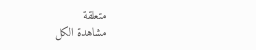متعلقة
مشاهدة الكل